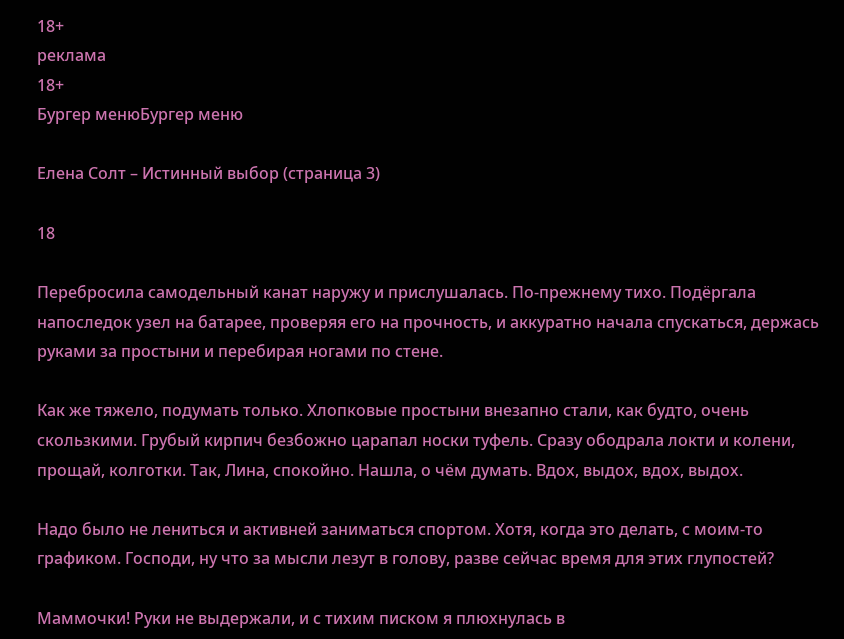18+
реклама
18+
Бургер менюБургер меню

Елена Солт – Истинный выбор (страница 3)

18

Перебросила самодельный канат наружу и прислушалась. По-прежнему тихо. Подёргала напоследок узел на батарее, проверяя его на прочность, и аккуратно начала спускаться, держась руками за простыни и перебирая ногами по стене.

Как же тяжело, подумать только. Хлопковые простыни внезапно стали, как будто, очень скользкими. Грубый кирпич безбожно царапал носки туфель. Сразу ободрала локти и колени, прощай, колготки. Так, Лина, спокойно. Нашла, о чём думать. Вдох, выдох, вдох, выдох.

Надо было не лениться и активней заниматься спортом. Хотя, когда это делать, с моим-то графиком. Господи, ну что за мысли лезут в голову, разве сейчас время для этих глупостей?

Маммочки! Руки не выдержали, и с тихим писком я плюхнулась в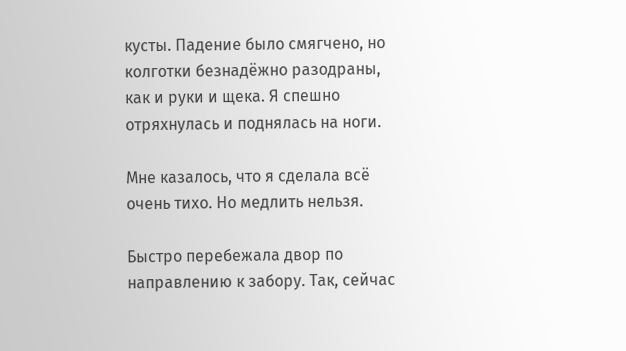кусты. Падение было смягчено, но колготки безнадёжно разодраны, как и руки и щека. Я спешно отряхнулась и поднялась на ноги.

Мне казалось, что я сделала всё очень тихо. Но медлить нельзя.

Быстро перебежала двор по направлению к забору. Так, сейчас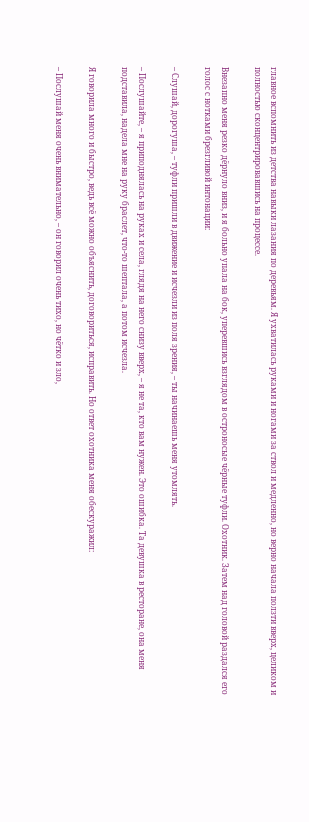главное вспомнить из детства навыки лазания по деревьям. Я ухватилась руками и ногами за ствол и медленно, но верно начала ползти вверх, целиком и полностью сконцентрировавшись на процессе.

Внезапно меня резко дёрнуло вниз, и я больно упала на бок, уперевшись взглядом в остроносые чёрные туфли. Охотник. Затем над головой раздался его голос с нотками брезгливой интонации:

– Слушай, дорогуша, – туфли пришли в движение и исчезли из поля зрения, – ты начинаешь меня утомлять.

– Послушайте, – я приподнялась на руках и села, глядя на него снизу вверх, – я не та, кто вам нужен. Это ошибка. Та девушка в ресторане, она меня подставила, надела мне на руку браслет, что-то шептала, а потом исчезла.

Я говорила много и быстро, ведь всё можно объяснить, договориться, исправить. Но ответ охотника меня обескуражил:

– Послушай меня очень внимательно, – он говорил очень тихо, но чётко и зло,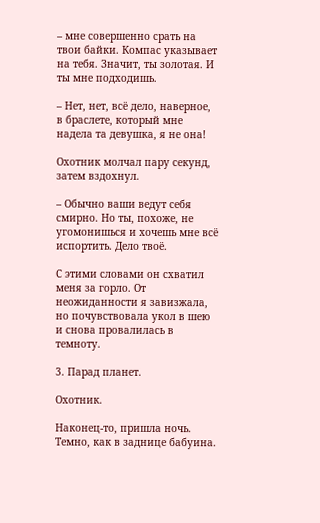– мне совершенно срать на твои байки. Компас указывает на тебя. Значит, ты золотая. И ты мне подходишь.

– Нет, нет, всё дело, наверное, в браслете, который мне надела та девушка, я не она!

Охотник молчал пару секунд, затем вздохнул.

– Обычно ваши ведут себя смирно. Но ты, похоже, не угомонишься и хочешь мне всё испортить. Дело твоё.

С этими словами он схватил меня за горло. От неожиданности я завизжала, но почувствовала укол в шею и снова провалилась в темноту.

3. Парад планет.

Охотник.

Наконец-то, пришла ночь. Темно, как в заднице бабуина.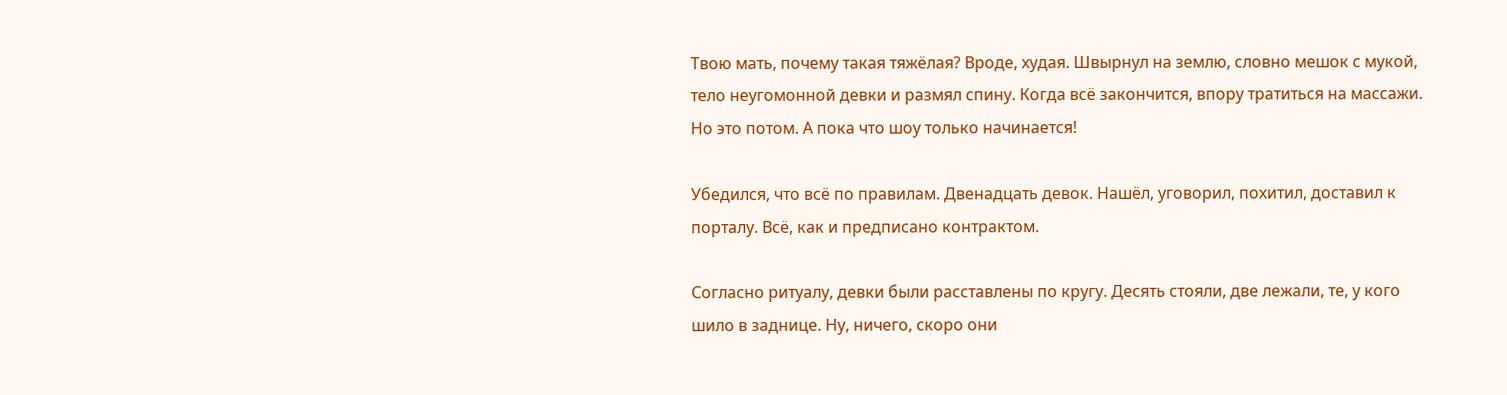Твою мать, почему такая тяжёлая? Вроде, худая. Швырнул на землю, словно мешок с мукой, тело неугомонной девки и размял спину. Когда всё закончится, впору тратиться на массажи. Но это потом. А пока что шоу только начинается!

Убедился, что всё по правилам. Двенадцать девок. Нашёл, уговорил, похитил, доставил к порталу. Всё, как и предписано контрактом.

Согласно ритуалу, девки были расставлены по кругу. Десять стояли, две лежали, те, у кого шило в заднице. Ну, ничего, скоро они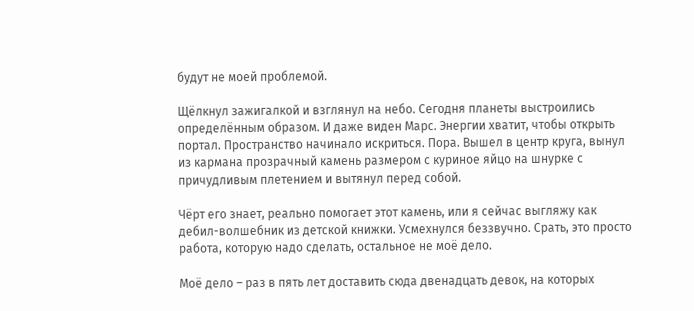будут не моей проблемой.

Щёлкнул зажигалкой и взглянул на небо. Сегодня планеты выстроились определённым образом. И даже виден Марс. Энергии хватит, чтобы открыть портал. Пространство начинало искриться. Пора. Вышел в центр круга, вынул из кармана прозрачный камень размером с куриное яйцо на шнурке с причудливым плетением и вытянул перед собой.

Чёрт его знает, реально помогает этот камень, или я сейчас выгляжу как дебил-волшебник из детской книжки. Усмехнулся беззвучно. Срать, это просто работа, которую надо сделать, остальное не моё дело.

Моё дело – раз в пять лет доставить сюда двенадцать девок, на которых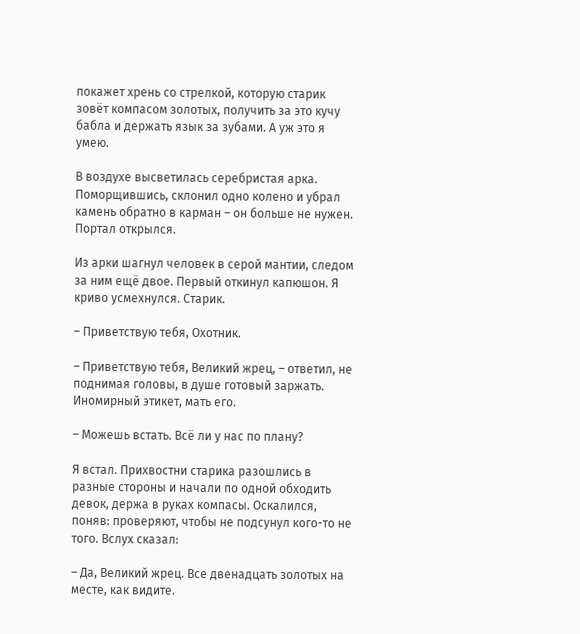покажет хрень со стрелкой, которую старик зовёт компасом золотых, получить за это кучу бабла и держать язык за зубами. А уж это я умею.

В воздухе высветилась серебристая арка. Поморщившись, склонил одно колено и убрал камень обратно в карман – он больше не нужен. Портал открылся.

Из арки шагнул человек в серой мантии, следом за ним ещё двое. Первый откинул капюшон. Я криво усмехнулся. Старик.

– Приветствую тебя, Охотник.

– Приветствую тебя, Великий жрец, – ответил, не поднимая головы, в душе готовый заржать. Иномирный этикет, мать его.

– Можешь встать. Всё ли у нас по плану?

Я встал. Прихвостни старика разошлись в разные стороны и начали по одной обходить девок, держа в руках компасы. Оскалился, поняв: проверяют, чтобы не подсунул кого-то не того. Вслух сказал:

– Да, Великий жрец. Все двенадцать золотых на месте, как видите.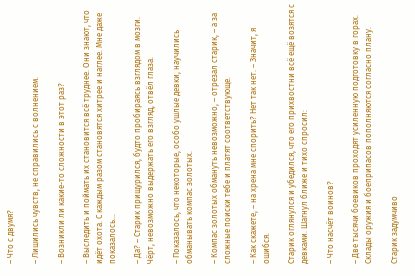– Что с двумя?

– Лишились чувств, не справились с волнением.

– Возникли ли какие-то сложности в этот раз?

– Выследить и поймать их становится всё труднее. Они знают, что идёт охота. С каждым разом становятся хитрее и наглее. Мне даже показалось…

– Да? – Старик прищурился, будто пробираясь взглядом в мозги. Чёрт, невозможно выдержать его взгляд, отвёл глаза.

– Показалось, что некоторые, особо ушлые девки, научились обманывать компас золотых.

– Компас золотых обмануть невозможно, – отрезал старик, – а за сложные поиски тебе и платят соответствующе.

– Как скажете, – на хрена мне спорить? Нет так нет. – Значит, я ошибся.

Старик оглянулся и убедился, что его прихвостни всё ещё возятся с девками. Шагнул ближе и тихо спросил:

– Что насчёт воинов?

– Две тысячи боевиков проходят усиленную подготовку в горах. Склады оружия и боеприпасов пополняются согласно плану.

Старик задумчиво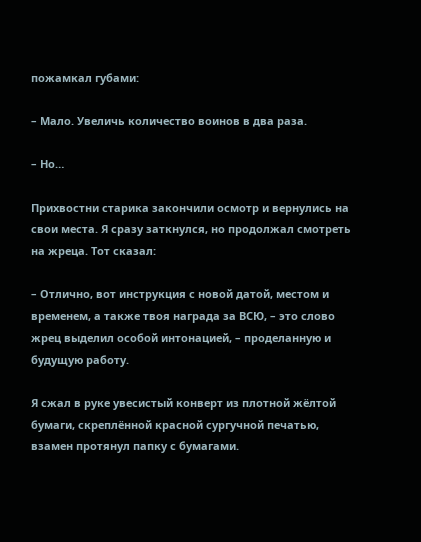пожамкал губами:

– Мало. Увеличь количество воинов в два раза.

– Но…

Прихвостни старика закончили осмотр и вернулись на свои места. Я сразу заткнулся, но продолжал смотреть на жреца. Тот сказал:

– Отлично, вот инструкция с новой датой, местом и временем, а также твоя награда за ВСЮ, – это слово жрец выделил особой интонацией, – проделанную и будущую работу.

Я сжал в руке увесистый конверт из плотной жёлтой бумаги, скреплённой красной сургучной печатью, взамен протянул папку с бумагами.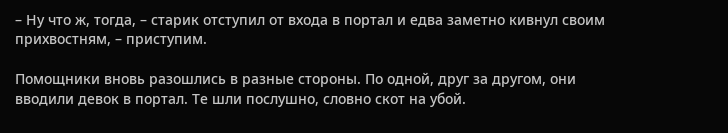– Ну что ж, тогда, – старик отступил от входа в портал и едва заметно кивнул своим прихвостням, – приступим.

Помощники вновь разошлись в разные стороны. По одной, друг за другом, они вводили девок в портал. Те шли послушно, словно скот на убой.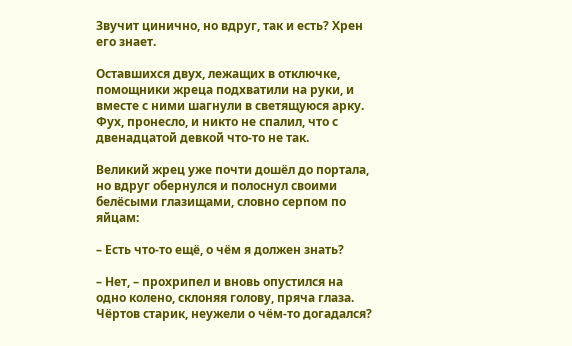Звучит цинично, но вдруг, так и есть? Хрен его знает.

Оставшихся двух, лежащих в отключке, помощники жреца подхватили на руки, и вместе с ними шагнули в светящуюся арку. Фух, пронесло, и никто не спалил, что с двенадцатой девкой что-то не так.

Великий жрец уже почти дошёл до портала, но вдруг обернулся и полоснул своими белёсыми глазищами, словно серпом по яйцам:

– Есть что-то ещё, о чём я должен знать?

– Нет, – прохрипел и вновь опустился на одно колено, склоняя голову, пряча глаза. Чёртов старик, неужели о чём-то догадался?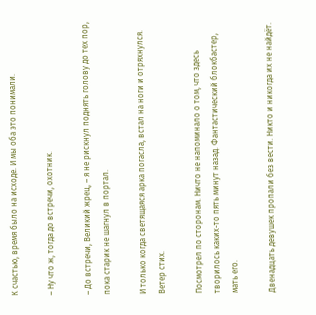К счастью, время было на исходе. И мы оба это понимали.

– Ну что ж, тогда до встречи, охотник.

– До встречи, Великий жрец, – я не рискнул поднять голову до тех пор, пока старик не шагнул в портал.

И только когда светящаяся арка погасла, встал на ноги и отряхнулся. Ветер стих.

Посмотрел по сторонам. Ничто не напоминало о том, что здесь творилось каких-то пять минут назад. Фантастический блокбастер, мать его.

Двенадцать девушек пропали без вести. Никто и никогда их не найдёт.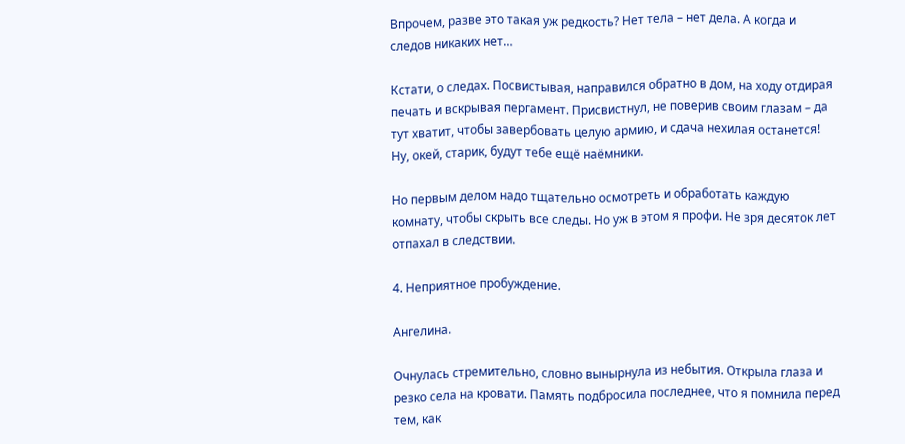Впрочем, разве это такая уж редкость? Нет тела – нет дела. А когда и следов никаких нет…

Кстати, о следах. Посвистывая, направился обратно в дом, на ходу отдирая печать и вскрывая пергамент. Присвистнул, не поверив своим глазам – да тут хватит, чтобы завербовать целую армию, и сдача нехилая останется! Ну, окей, старик, будут тебе ещё наёмники.

Но первым делом надо тщательно осмотреть и обработать каждую комнату, чтобы скрыть все следы. Но уж в этом я профи. Не зря десяток лет отпахал в следствии.

4. Неприятное пробуждение.

Ангелина.

Очнулась стремительно, словно вынырнула из небытия. Открыла глаза и резко села на кровати. Память подбросила последнее, что я помнила перед тем, как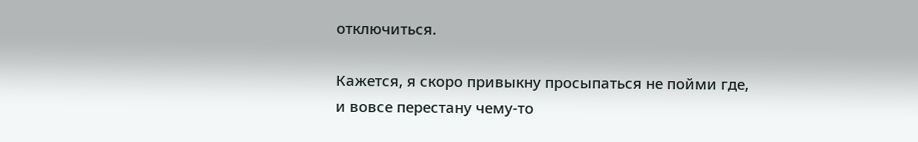отключиться.

Кажется, я скоро привыкну просыпаться не пойми где, и вовсе перестану чему-то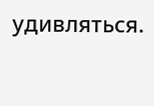удивляться.